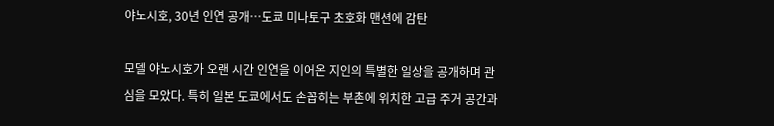야노시호, 30년 인연 공개…도쿄 미나토구 초호화 맨션에 감탄

모델 야노시호가 오랜 시간 인연을 이어온 지인의 특별한 일상을 공개하며 관심을 모았다. 특히 일본 도쿄에서도 손꼽히는 부촌에 위치한 고급 주거 공간과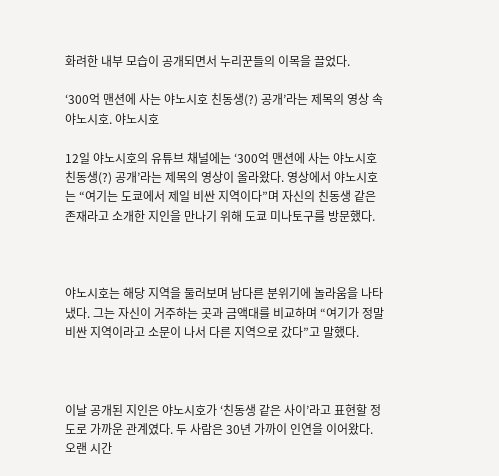화려한 내부 모습이 공개되면서 누리꾼들의 이목을 끌었다.

‘300억 맨션에 사는 야노시호 친동생(?) 공개’라는 제목의 영상 속 야노시호. 야노시호

12일 야노시호의 유튜브 채널에는 ‘300억 맨션에 사는 야노시호 친동생(?) 공개’라는 제목의 영상이 올라왔다. 영상에서 야노시호는 “여기는 도쿄에서 제일 비싼 지역이다”며 자신의 친동생 같은 존재라고 소개한 지인을 만나기 위해 도쿄 미나토구를 방문했다.



야노시호는 해당 지역을 둘러보며 남다른 분위기에 놀라움을 나타냈다. 그는 자신이 거주하는 곳과 금액대를 비교하며 “여기가 정말 비싼 지역이라고 소문이 나서 다른 지역으로 갔다”고 말했다.



이날 공개된 지인은 야노시호가 ‘친동생 같은 사이’라고 표현할 정도로 가까운 관계였다. 두 사람은 30년 가까이 인연을 이어왔다. 오랜 시간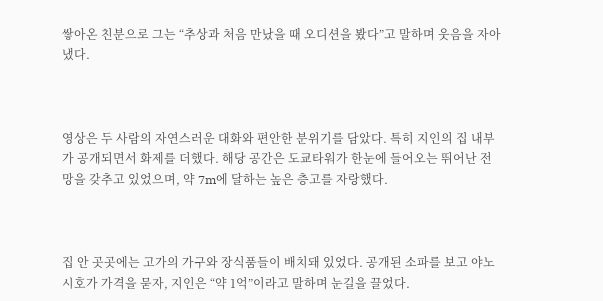쌓아온 친분으로 그는 “추상과 처음 만났을 때 오디션을 봤다”고 말하며 웃음을 자아냈다.



영상은 두 사람의 자연스러운 대화와 편안한 분위기를 담았다. 특히 지인의 집 내부가 공개되면서 화제를 더했다. 해당 공간은 도쿄타워가 한눈에 들어오는 뛰어난 전망을 갖추고 있었으며, 약 7m에 달하는 높은 층고를 자랑했다.



집 안 곳곳에는 고가의 가구와 장식품들이 배치돼 있었다. 공개된 소파를 보고 야노시호가 가격을 묻자, 지인은 “약 1억”이라고 말하며 눈길을 끌었다.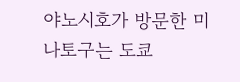야노시호가 방문한 미나토구는 도쿄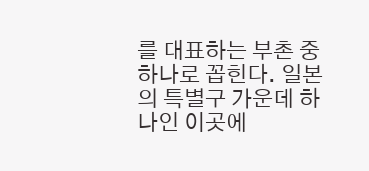를 대표하는 부촌 중 하나로 꼽힌다. 일본의 특별구 가운데 하나인 이곳에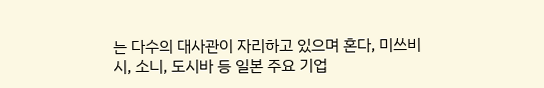는 다수의 대사관이 자리하고 있으며 혼다, 미쓰비시, 소니, 도시바 등 일본 주요 기업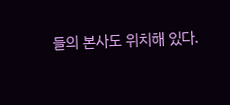들의 본사도 위치해 있다.